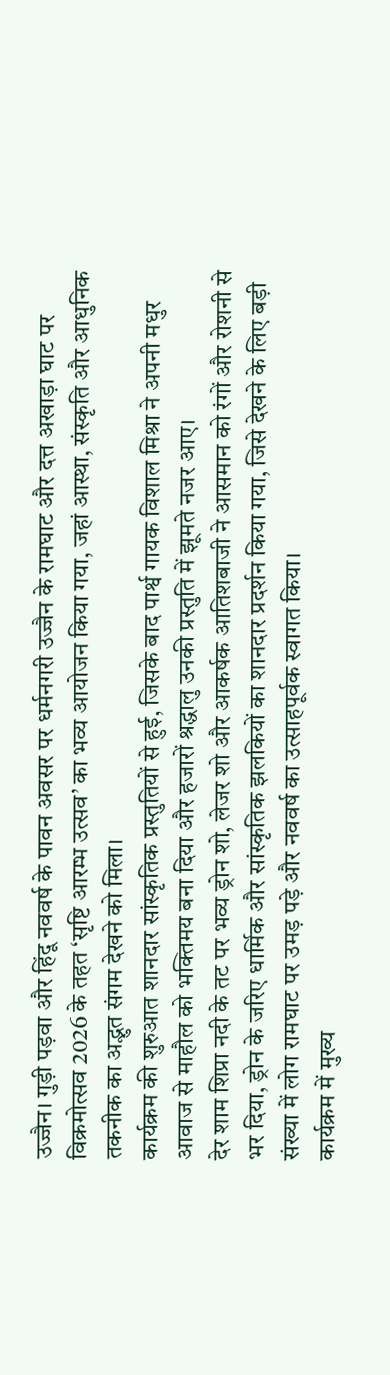उज्जैन। गुड़ी पड़वा और हिंदू नववर्ष के पावन अवसर पर धर्मनगरी उज्जैन के रामघाट और दत्त अखाड़ा घाट पर विक्रमोत्सव 2026 के तहत ‘सृष्टि आरम्भ उत्सव’ का भव्य आयोजन किया गया, जहां आस्था, संस्कृति और आधुनिक तकनीक का अद्भुत संगम देखने को मिला।
कार्यक्रम की शुरुआत शानदार सांस्कृतिक प्रस्तुतियों से हुई, जिसके बाद पार्श्व गायक विशाल मिश्रा ने अपनी मधुर आवाज से माहौल को भक्तिमय बना दिया और हजारों श्रद्धालु उनकी प्रस्तुति में झूमते नजर आए।
देर शाम शिप्रा नदी के तट पर भव्य ड्रोन शो, लेजर शो और आकर्षक आतिशबाजी ने आसमान को रंगों और रोशनी से भर दिया, ड्रोन के जरिए धार्मिक और सांस्कृतिक झलकियों का शानदार प्रदर्शन किया गया, जिसे देखने के लिए बड़ी संख्या में लोग रामघाट पर उमड़ पड़े और नववर्ष का उत्साहपूर्वक स्वागत किया।
कार्यक्रम में मुख्य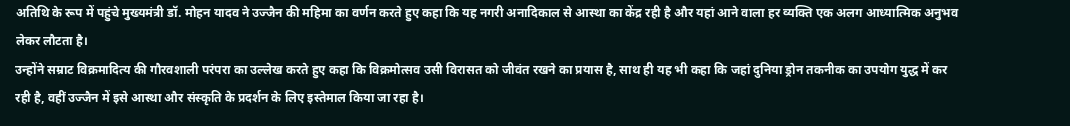अतिथि के रूप में पहुंचे मुख्यमंत्री डॉ. मोहन यादव ने उज्जैन की महिमा का वर्णन करते हुए कहा कि यह नगरी अनादिकाल से आस्था का केंद्र रही है और यहां आने वाला हर व्यक्ति एक अलग आध्यात्मिक अनुभव लेकर लौटता है।
उन्होंने सम्राट विक्रमादित्य की गौरवशाली परंपरा का उल्लेख करते हुए कहा कि विक्रमोत्सव उसी विरासत को जीवंत रखने का प्रयास है, साथ ही यह भी कहा कि जहां दुनिया ड्रोन तकनीक का उपयोग युद्ध में कर रही है, वहीं उज्जैन में इसे आस्था और संस्कृति के प्रदर्शन के लिए इस्तेमाल किया जा रहा है।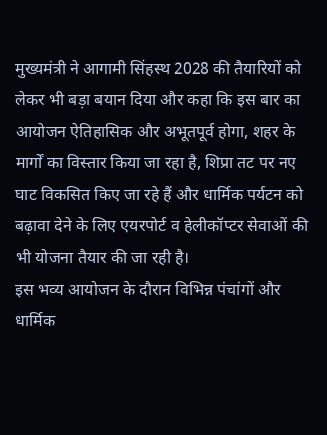मुख्यमंत्री ने आगामी सिंहस्थ 2028 की तैयारियों को लेकर भी बड़ा बयान दिया और कहा कि इस बार का आयोजन ऐतिहासिक और अभूतपूर्व होगा, शहर के मार्गों का विस्तार किया जा रहा है, शिप्रा तट पर नए घाट विकसित किए जा रहे हैं और धार्मिक पर्यटन को बढ़ावा देने के लिए एयरपोर्ट व हेलीकॉप्टर सेवाओं की भी योजना तैयार की जा रही है।
इस भव्य आयोजन के दौरान विभिन्न पंचांगों और धार्मिक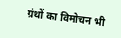ग्रंथों का विमोचन भी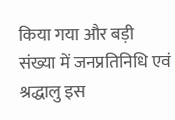किया गया और बड़ी संख्या में जनप्रतिनिधि एवं श्रद्धालु इस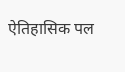ऐतिहासिक पल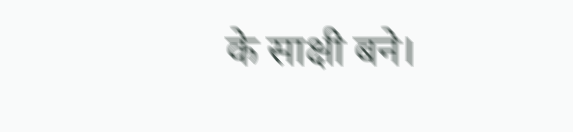के साक्षी बने।